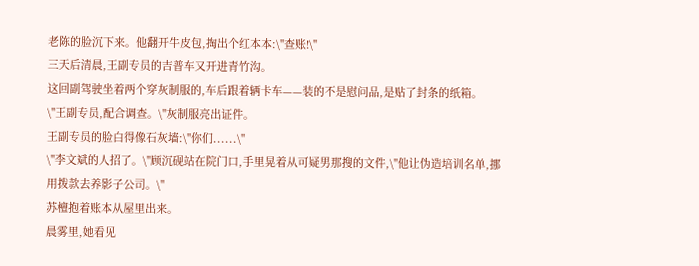老陈的脸沉下来。他翻开牛皮包,掏出个红本本:\"查账!\"
三天后清晨,王副专员的吉普车又开进青竹沟。
这回副驾驶坐着两个穿灰制服的,车后跟着辆卡车——装的不是慰问品,是贴了封条的纸箱。
\"王副专员,配合调查。\"灰制服亮出证件。
王副专员的脸白得像石灰墙:\"你们......\"
\"李文斌的人招了。\"顾沉砚站在院门口,手里晃着从可疑男那搜的文件,\"他让伪造培训名单,挪用拨款去养影子公司。\"
苏檀抱着账本从屋里出来。
晨雾里,她看见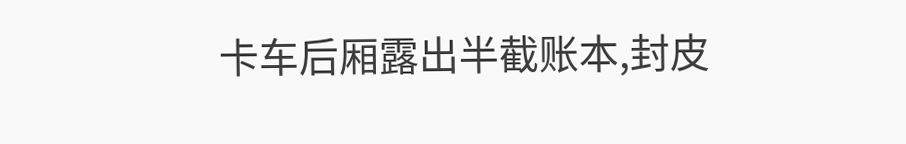卡车后厢露出半截账本,封皮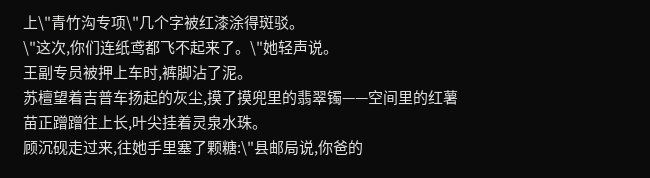上\"青竹沟专项\"几个字被红漆涂得斑驳。
\"这次,你们连纸鸢都飞不起来了。\"她轻声说。
王副专员被押上车时,裤脚沾了泥。
苏檀望着吉普车扬起的灰尘,摸了摸兜里的翡翠镯——空间里的红薯苗正蹭蹭往上长,叶尖挂着灵泉水珠。
顾沉砚走过来,往她手里塞了颗糖:\"县邮局说,你爸的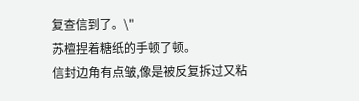复查信到了。\"
苏檀捏着糖纸的手顿了顿。
信封边角有点皱,像是被反复拆过又粘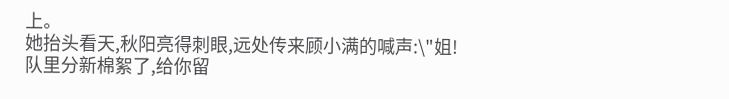上。
她抬头看天,秋阳亮得刺眼,远处传来顾小满的喊声:\"姐!
队里分新棉絮了,给你留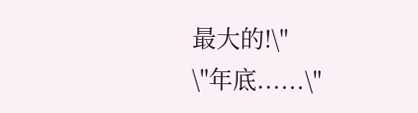最大的!\"
\"年底......\"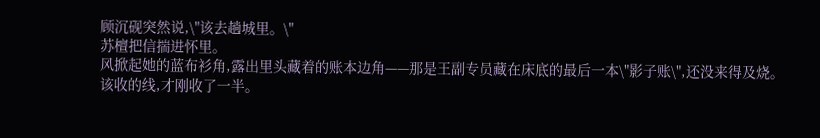顾沉砚突然说,\"该去趟城里。\"
苏檀把信揣进怀里。
风掀起她的蓝布衫角,露出里头藏着的账本边角——那是王副专员藏在床底的最后一本\"影子账\",还没来得及烧。
该收的线,才刚收了一半。